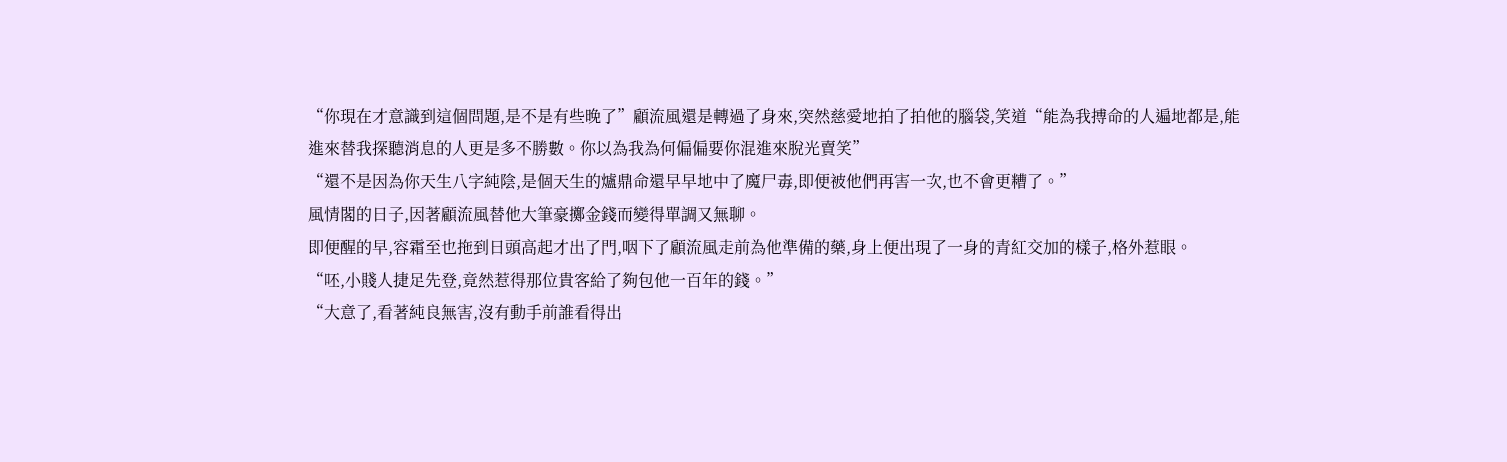“你現在才意識到這個問題,是不是有些晚了”顧流風還是轉過了身來,突然慈愛地拍了拍他的腦袋,笑道“能為我搏命的人遍地都是,能進來替我探聽消息的人更是多不勝數。你以為我為何偏偏要你混進來脫光賣笑”
“還不是因為你天生八字純陰,是個天生的爐鼎命還早早地中了魔尸毒,即便被他們再害一次,也不會更糟了。”
風情閣的日子,因著顧流風替他大筆豪擲金錢而變得單調又無聊。
即便醒的早,容霜至也拖到日頭高起才出了門,咽下了顧流風走前為他準備的藥,身上便出現了一身的青紅交加的樣子,格外惹眼。
“呸,小賤人捷足先登,竟然惹得那位貴客給了夠包他一百年的錢。”
“大意了,看著純良無害,沒有動手前誰看得出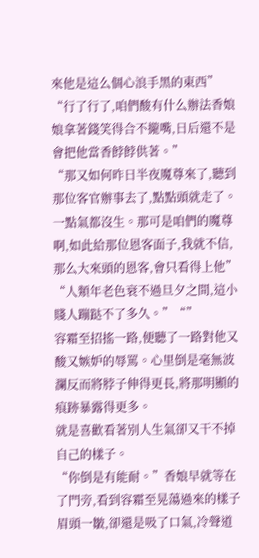來他是這么個心浪手黑的東西”
“行了行了,咱們酸有什么辦法香娘娘拿著錢笑得合不攏嘴,日后還不是會把他當香餑餑供著。”
“那又如何昨日半夜魔尊來了,聽到那位客官辦事去了,點點頭就走了。一點氣都沒生。那可是咱們的魔尊啊,如此給那位恩客面子,我就不信,那么大來頭的恩客,會只看得上他”
“人類年老色衰不過旦夕之間,這小賤人蹦跶不了多久。”“”
容霜至招搖一路,便聽了一路對他又酸又嫉妒的辱罵。心里倒是毫無波瀾反而將脖子伸得更長,將那明顯的痕跡暴露得更多。
就是喜歡看著別人生氣卻又干不掉自己的樣子。
“你倒是有能耐。”香娘早就等在了門旁,看到容霜至晃蕩過來的樣子眉頭一皺,卻還是吸了口氣,冷聲道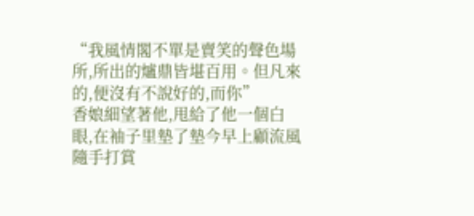“我風情閣不單是賣笑的聲色場所,所出的爐鼎皆堪百用。但凡來的,便沒有不說好的,而你”
香娘細望著他,甩給了他一個白眼,在袖子里墊了墊今早上顧流風隨手打賞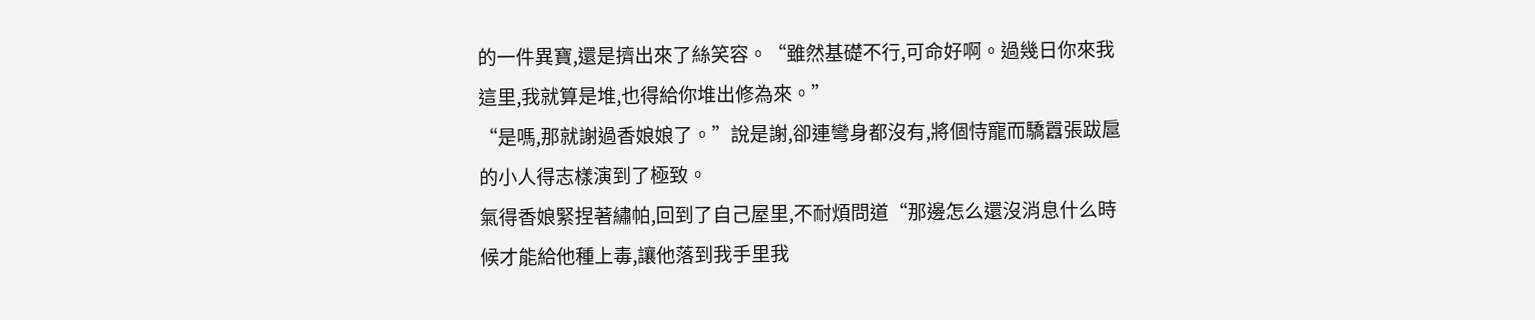的一件異寶,還是擠出來了絲笑容。“雖然基礎不行,可命好啊。過幾日你來我這里,我就算是堆,也得給你堆出修為來。”
“是嗎,那就謝過香娘娘了。”說是謝,卻連彎身都沒有,將個恃寵而驕囂張跋扈的小人得志樣演到了極致。
氣得香娘緊捏著繡帕,回到了自己屋里,不耐煩問道“那邊怎么還沒消息什么時候才能給他種上毒,讓他落到我手里我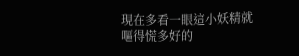現在多看一眼這小妖精就嘔得慌多好的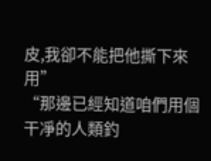皮,我卻不能把他撕下來用”
“那邊已經知道咱們用個干凈的人類釣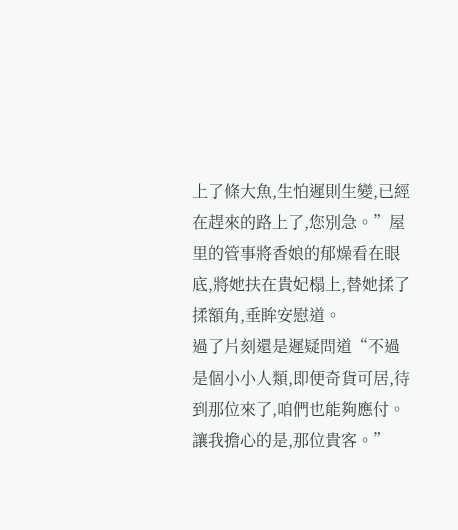上了條大魚,生怕遲則生變,已經在趕來的路上了,您別急。”屋里的管事將香娘的郁燥看在眼底,將她扶在貴妃榻上,替她揉了揉額角,垂眸安慰道。
過了片刻還是遲疑問道“不過是個小小人類,即便奇貨可居,待到那位來了,咱們也能夠應付。讓我擔心的是,那位貴客。”